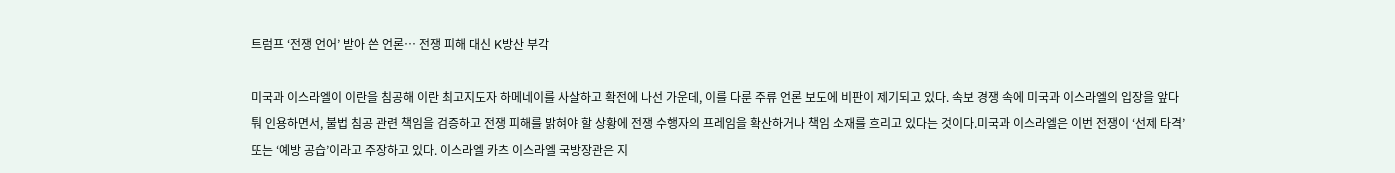트럼프 ‘전쟁 언어’ 받아 쓴 언론… 전쟁 피해 대신 K방산 부각

미국과 이스라엘이 이란을 침공해 이란 최고지도자 하메네이를 사살하고 확전에 나선 가운데, 이를 다룬 주류 언론 보도에 비판이 제기되고 있다. 속보 경쟁 속에 미국과 이스라엘의 입장을 앞다퉈 인용하면서, 불법 침공 관련 책임을 검증하고 전쟁 피해를 밝혀야 할 상황에 전쟁 수행자의 프레임을 확산하거나 책임 소재를 흐리고 있다는 것이다.미국과 이스라엘은 이번 전쟁이 ‘선제 타격’ 또는 ‘예방 공습’이라고 주장하고 있다. 이스라엘 카츠 이스라엘 국방장관은 지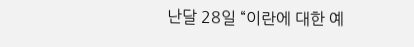난달 28일 “이란에 대한 예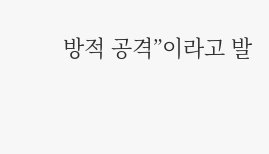방적 공격”이라고 발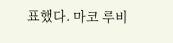표했다. 마코 루비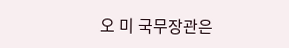오 미 국무장관은